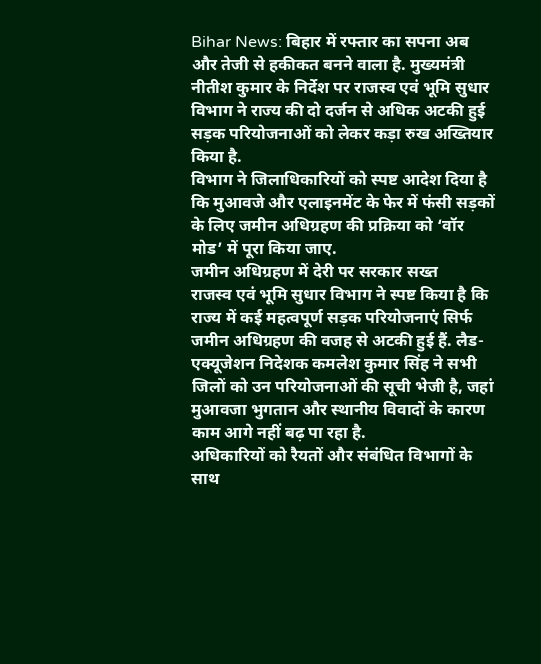Bihar News: बिहार में रफ्तार का सपना अब और तेजी से हकीकत बनने वाला है. मुख्यमंत्री नीतीश कुमार के निर्देश पर राजस्व एवं भूमि सुधार विभाग ने राज्य की दो दर्जन से अधिक अटकी हुई सड़क परियोजनाओं को लेकर कड़ा रुख अख्तियार किया है.
विभाग ने जिलाधिकारियों को स्पष्ट आदेश दिया है कि मुआवजे और एलाइनमेंट के फेर में फंसी सड़कों के लिए जमीन अधिग्रहण की प्रक्रिया को ‘वॉर मोड’ में पूरा किया जाए.
जमीन अधिग्रहण में देरी पर सरकार सख्त
राजस्व एवं भूमि सुधार विभाग ने स्पष्ट किया है कि राज्य में कई महत्वपूर्ण सड़क परियोजनाएं सिर्फ जमीन अधिग्रहण की वजह से अटकी हुई हैं. लैड-एक्यूजेशन निदेशक कमलेश कुमार सिंह ने सभी जिलों को उन परियोजनाओं की सूची भेजी है, जहां मुआवजा भुगतान और स्थानीय विवादों के कारण काम आगे नहीं बढ़ पा रहा है.
अधिकारियों को रैयतों और संबंधित विभागों के साथ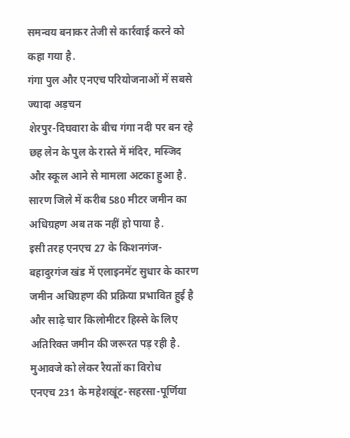समन्वय बनाकर तेजी से कार्रवाई करने को कहा गया है.
गंगा पुल और एनएच परियोजनाओं में सबसे ज्यादा अड़चन
शेरपुर-दिघवारा के बीच गंगा नदी पर बन रहे छह लेन के पुल के रास्ते में मंदिर, मस्जिद और स्कूल आने से मामला अटका हुआ है. सारण जिले में करीब 580 मीटर जमीन का अधिग्रहण अब तक नहीं हो पाया है.
इसी तरह एनएच 27 के किशनगंज-बहादुरगंज खंड में एलाइनमेंट सुधार के कारण जमीन अधिग्रहण की प्रक्रिया प्रभावित हुई है और साढ़े चार किलोमीटर हिस्से के लिए अतिरिक्त जमीन की जरूरत पड़ रही है.
मुआवजे को लेकर रैयतों का विरोध
एनएच 231 के महेशखूंट-सहरसा-पूर्णिया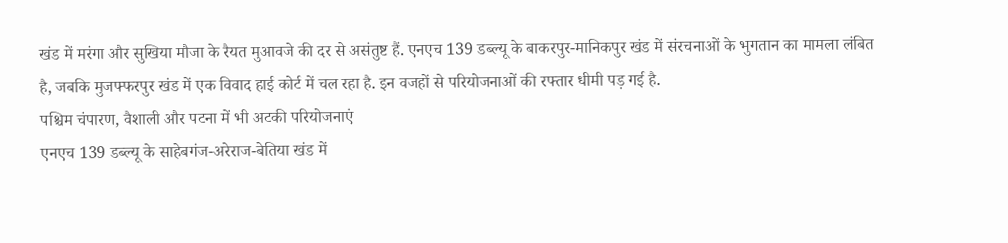खंड में मरंगा और सुखिया मौजा के रैयत मुआवजे की दर से असंतुष्ट हैं. एनएच 139 डब्ल्यू के बाकरपुर-मानिकपुर खंड में संरचनाओं के भुगतान का मामला लंबित है, जबकि मुजफ्फरपुर खंड में एक विवाद हाई कोर्ट में चल रहा है. इन वजहों से परियोजनाओं की रफ्तार धीमी पड़ गई है.
पश्चिम चंपारण, वैशाली और पटना में भी अटकी परियोजनाएं
एनएच 139 डब्ल्यू के साहेबगंज-अरेराज-बेतिया खंड में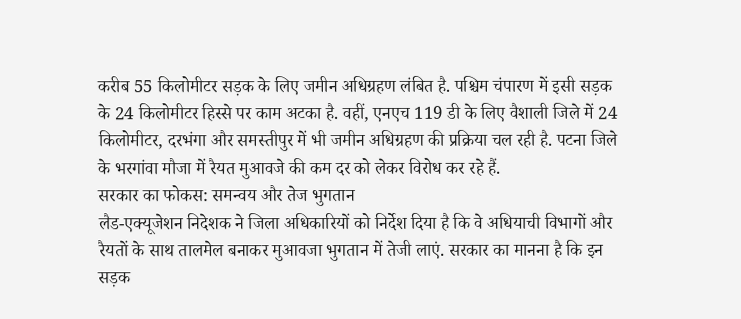करीब 55 किलोमीटर सड़क के लिए जमीन अधिग्रहण लंबित है. पश्चिम चंपारण में इसी सड़क के 24 किलोमीटर हिस्से पर काम अटका है. वहीं, एनएच 119 डी के लिए वैशाली जिले में 24 किलोमीटर, दरभंगा और समस्तीपुर में भी जमीन अधिग्रहण की प्रक्रिया चल रही है. पटना जिले के भरगांवा मौजा में रैयत मुआवजे की कम दर को लेकर विरोध कर रहे हैं.
सरकार का फोकस: समन्वय और तेज भुगतान
लैड-एक्यूजेशन निदेशक ने जिला अधिकारियों को निर्देश दिया है कि वे अधियाची विभागों और रैयतों के साथ तालमेल बनाकर मुआवजा भुगतान में तेजी लाएं. सरकार का मानना है कि इन सड़क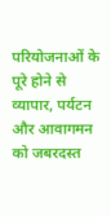परियोजनाओं के पूरे होने से व्यापार, पर्यटन और आवागमन को जबरदस्त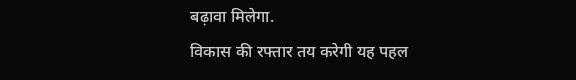बढ़ावा मिलेगा.
विकास की रफ्तार तय करेगी यह पहल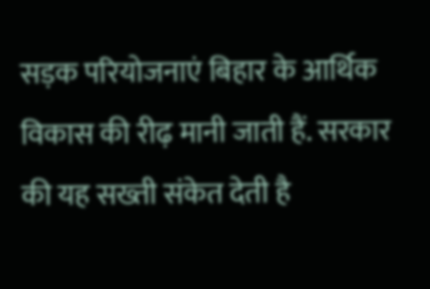सड़क परियोजनाएं बिहार के आर्थिक विकास की रीढ़ मानी जाती हैं. सरकार की यह सख्ती संकेत देती है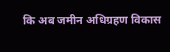कि अब जमीन अधिग्रहण विकास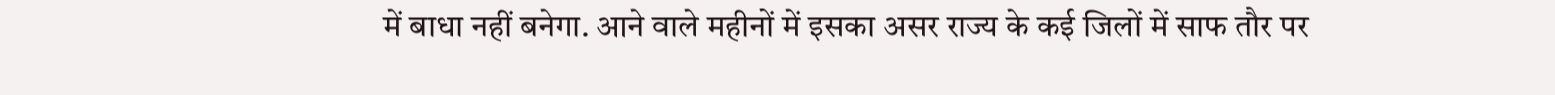में बाधा नहीं बनेगा. आने वाले महीनों में इसका असर राज्य के कई जिलों में साफ तौर पर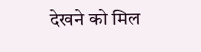देखने को मिल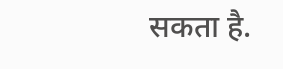सकता है.